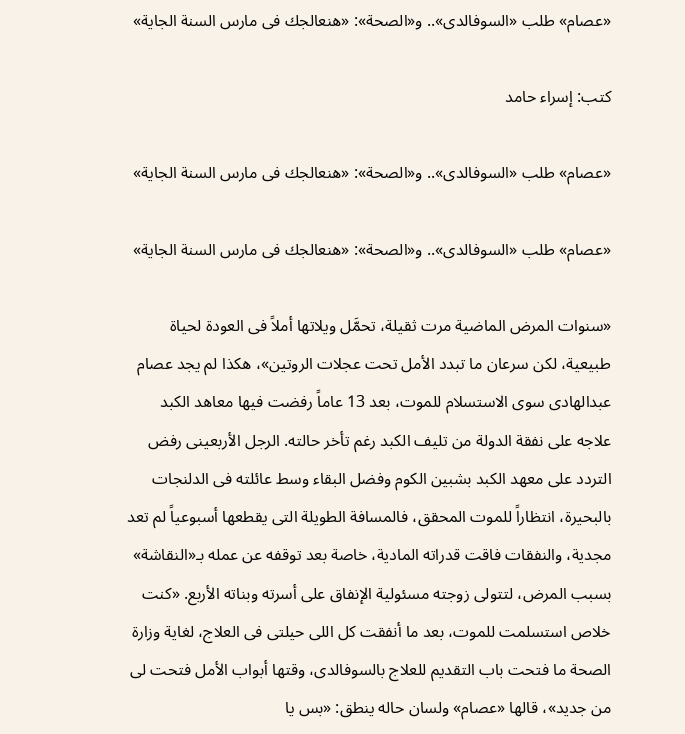«عصام» طلب «السوفالدى».. و«الصحة»: «هنعالجك فى مارس السنة الجاية»

كتب: إسراء حامد

«عصام» طلب «السوفالدى».. و«الصحة»: «هنعالجك فى مارس السنة الجاية»

«عصام» طلب «السوفالدى».. و«الصحة»: «هنعالجك فى مارس السنة الجاية»

«سنوات المرض الماضية مرت ثقيلة، تحمَّل ويلاتها أملاً فى العودة لحياة طبيعية، لكن سرعان ما تبدد الأمل تحت عجلات الروتين»، هكذا لم يجد عصام عبدالهادى سوى الاستسلام للموت، بعد 13 عاماً رفضت فيها معاهد الكبد علاجه على نفقة الدولة من تليف الكبد رغم تأخر حالته. الرجل الأربعينى رفض التردد على معهد الكبد بشبين الكوم وفضل البقاء وسط عائلته فى الدلنجات بالبحيرة، انتظاراً للموت المحقق، فالمسافة الطويلة التى يقطعها أسبوعياً لم تعد مجدية، والنفقات فاقت قدراته المادية، خاصة بعد توقفه عن عمله بـ«النقاشة» بسبب المرض، لتتولى زوجته مسئولية الإنفاق على أسرته وبناته الأربع. «كنت خلاص استسلمت للموت، بعد ما أنفقت كل اللى حيلتى فى العلاج، لغاية وزارة الصحة ما فتحت باب التقديم للعلاج بالسوفالدى، وقتها أبواب الأمل فتحت لى من جديد»، قالها «عصام» ولسان حاله ينطق: «بس يا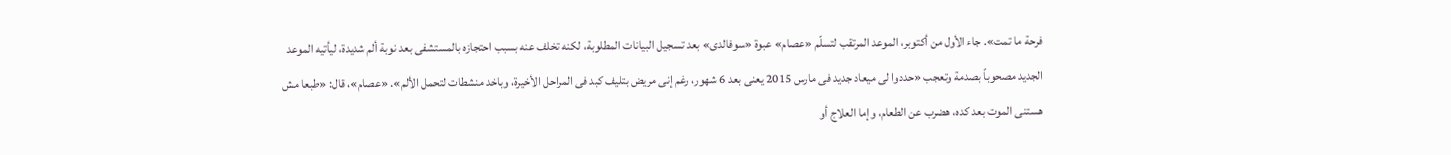فرحة ما تمت». جاء الأول من أكتوبر، الموعد المرتقب لتسلّم «عصام» عبوة «سوفالدى» بعد تسجيل البيانات المطلوبة، لكنه تخلف عنه بسبب احتجازه بالمستشفى بعد نوبة ألم شديدة، ليأتيه الموعد الجديد مصحوباً بصدمة وتعجب «حددوا لى ميعاد جديد فى مارس 2015 يعنى بعد 6 شهور، رغم إنى مريض بتليف كبد فى المراحل الأخيرة، وباخد منشطات لتحمل الألم». «عصام»، قال: «طبعا مش هستنى الموت بعد كده، هضرب عن الطعام، وإما العلاج أو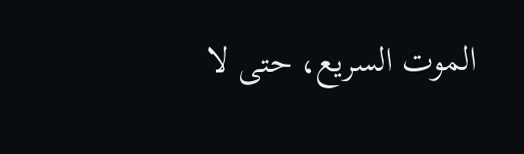الموت السريع، حتى لا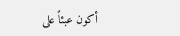أكون عبئاً على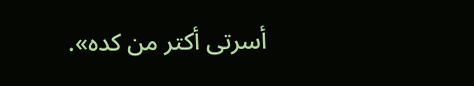أسرتى أكتر من كده».